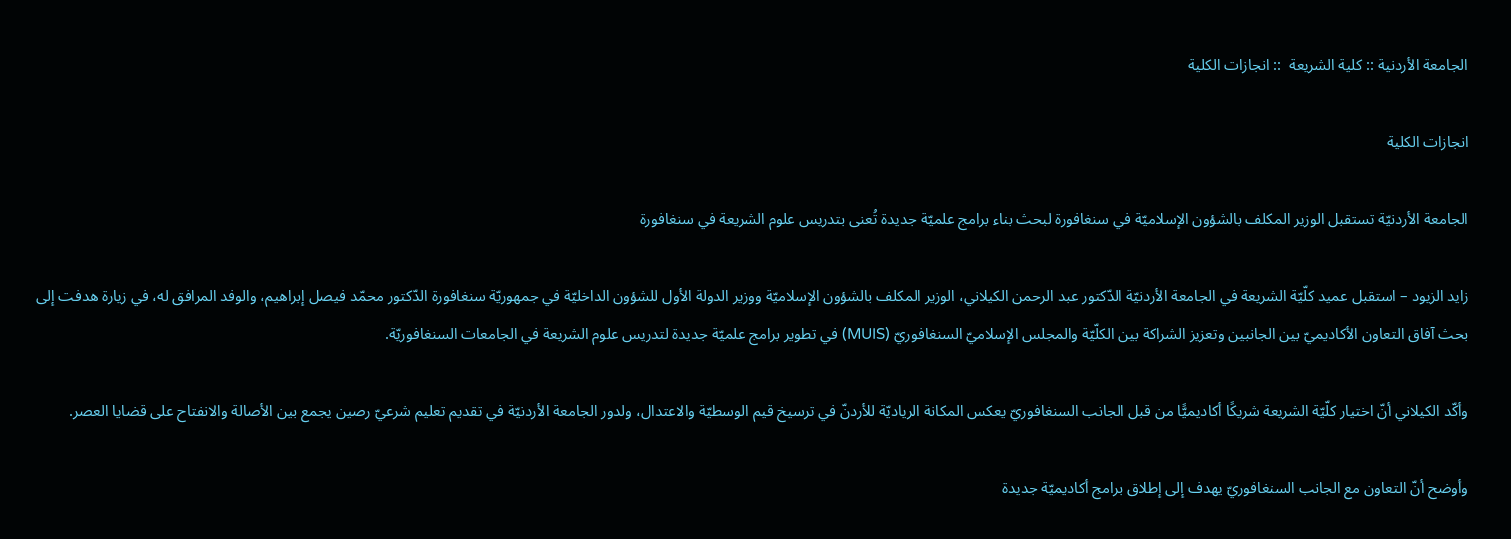الجامعة الأردنية :: كلية الشريعة  :: انجازات الكلية

انجازات الكلية

الجامعة الأردنيّة تستقبل الوزير المكلف بالشؤون الإسلاميّة في سنغافورة لبحث بناء برامج علميّة جديدة تُعنى بتدريس علوم الشريعة في سنغافورة

زايد الزيود – استقبل عميد كلّيّة الشريعة في الجامعة الأردنيّة الدّكتور عبد الرحمن الكيلاني، الوزير المكلف بالشؤون الإسلاميّة ووزير الدولة الأول للشؤون الداخليّة في جمهوريّة سنغافورة الدّكتور محمّد فيصل إبراهيم، والوفد المرافق له، في زيارة هدفت إلى بحث آفاق التعاون الأكاديميّ بين الجانبين وتعزيز الشراكة بين الكلّيّة والمجلس الإسلاميّ السنغافوريّ (MUIS) في تطوير برامج علميّة جديدة لتدريس علوم الشريعة في الجامعات السنغافوريّة.

وأكّد الكيلاني أنّ اختيار كلّيّة الشريعة شريكًا أكاديميًّا من قبل الجانب السنغافوريّ يعكس المكانة الرياديّة للأردنّ في ترسيخ قيم الوسطيّة والاعتدال، ولدور الجامعة الأردنيّة في تقديم تعليم شرعيّ رصين يجمع بين الأصالة والانفتاح على قضايا العصر.

وأوضح أنّ التعاون مع الجانب السنغافوريّ يهدف إلى إطلاق برامج أكاديميّة جديدة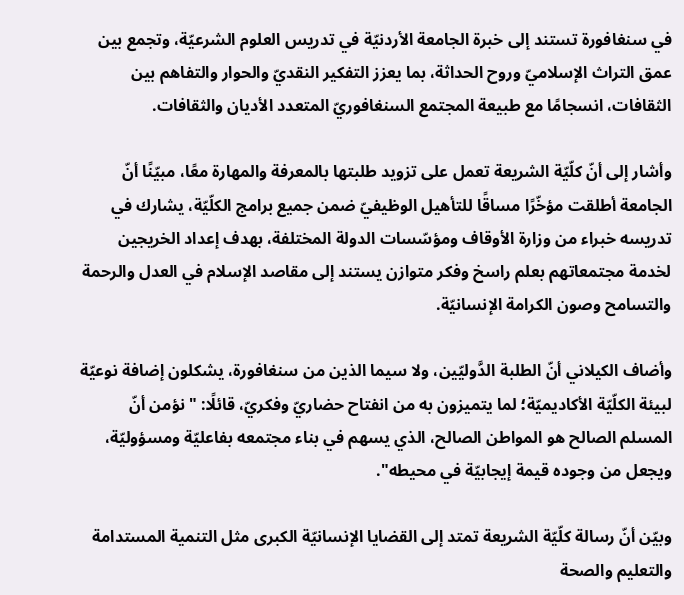في سنغافورة تستند إلى خبرة الجامعة الأردنيّة في تدريس العلوم الشرعيّة، وتجمع بين عمق التراث الإسلاميّ وروح الحداثة، بما يعزز التفكير النقديّ والحوار والتفاهم بين الثقافات، انسجامًا مع طبيعة المجتمع السنغافوريّ المتعدد الأديان والثقافات.

وأشار إلى أنّ كلّيّة الشريعة تعمل على تزويد طلبتها بالمعرفة والمهارة معًا، مبيّنًا أنّ الجامعة أطلقت مؤخّرًا مساقًا للتأهيل الوظيفيّ ضمن جميع برامج الكلّيّة، يشارك في تدريسه خبراء من وزارة الأوقاف ومؤسّسات الدولة المختلفة، بهدف إعداد الخريجين لخدمة مجتمعاتهم بعلم راسخ وفكر متوازن يستند إلى مقاصد الإسلام في العدل والرحمة والتسامح وصون الكرامة الإنسانيّة.

وأضاف الكيلاني أنّ الطلبة الدَّوليّين، ولا سيما الذين من سنغافورة، يشكلون إضافة نوعيّة لبيئة الكلّيّة الأكاديميّة؛ لما يتميزون به من انفتاح حضاريّ وفكريّ، قائلًا: "نؤمن أنّ المسلم الصالح هو المواطن الصالح، الذي يسهم في بناء مجتمعه بفاعليّة ومسؤوليّة، ويجعل من وجوده قيمة إيجابيّة في محيطه".

وبيّن أنّ رسالة كلّيّة الشريعة تمتد إلى القضايا الإنسانيّة الكبرى مثل التنمية المستدامة والتعليم والصحة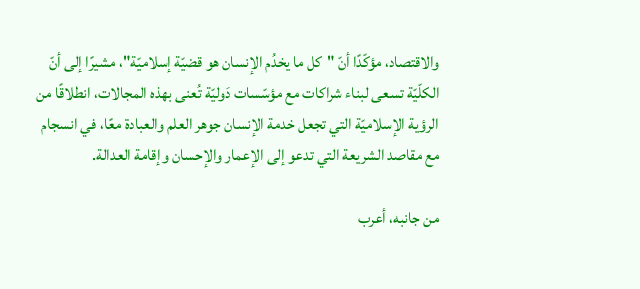والاقتصاد، مؤكّدًا أنّ "كل ما يخدُم الإنسان هو قضيّة إسلاميّة"، مشيرًا إلى أنّ الكلّيّة تسعى لبناء شراكات مع مؤسّسات دَوليّة تُعنى بهذه المجالات، انطلاقًا من الرؤية الإسلاميّة التي تجعل خدمة الإنسان جوهر العلم والعبادة معًا، في انسجام مع مقاصد الشريعة التي تدعو إلى الإعمار والإحسان وإقامة العدالة.

من جانبه، أعرب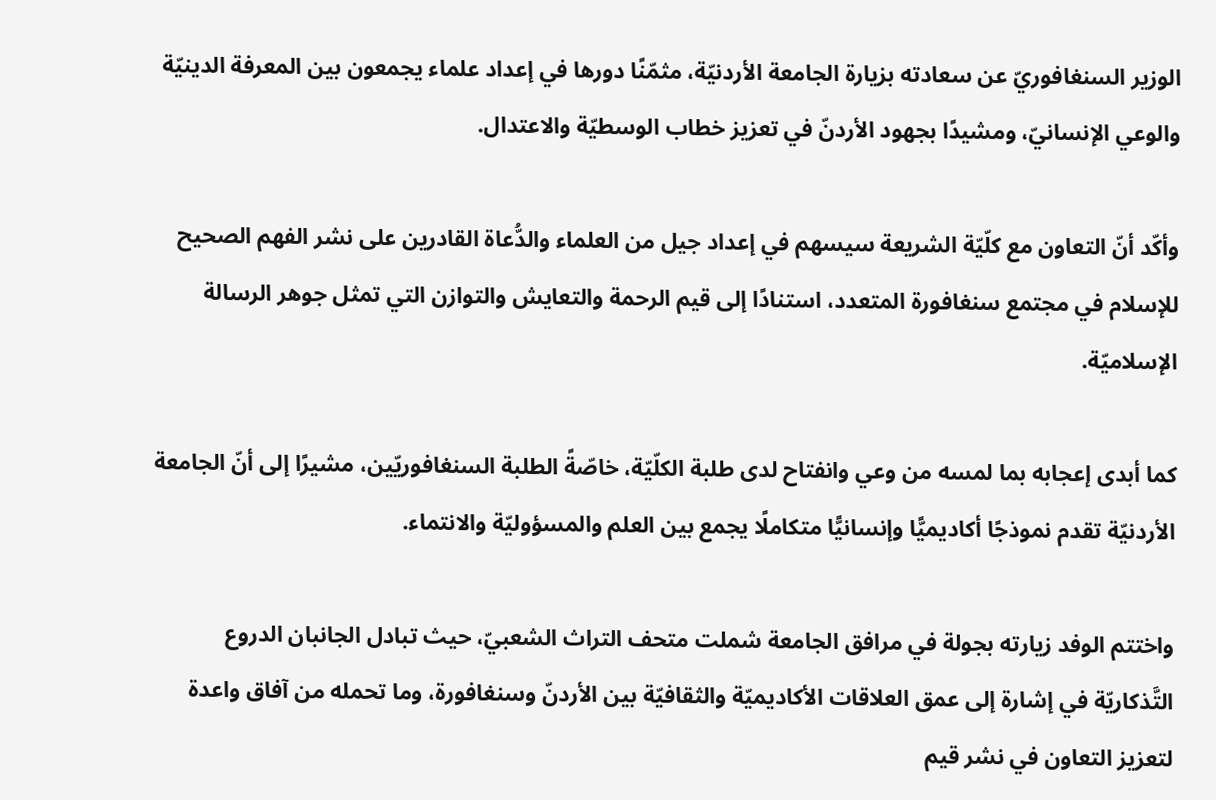الوزير السنغافوريّ عن سعادته بزيارة الجامعة الأردنيّة، مثمّنًا دورها في إعداد علماء يجمعون بين المعرفة الدينيّة والوعي الإنسانيّ، ومشيدًا بجهود الأردنّ في تعزيز خطاب الوسطيّة والاعتدال.

وأكّد أنّ التعاون مع كلّيّة الشريعة سيسهم في إعداد جيل من العلماء والدُّعاة القادرين على نشر الفهم الصحيح للإسلام في مجتمع سنغافورة المتعدد، استنادًا إلى قيم الرحمة والتعايش والتوازن التي تمثل جوهر الرسالة الإسلاميّة.

كما أبدى إعجابه بما لمسه من وعي وانفتاح لدى طلبة الكلّيّة، خاصّةً الطلبة السنغافوريّين، مشيرًا إلى أنّ الجامعة الأردنيّة تقدم نموذجًا أكاديميًّا وإنسانيًّا متكاملًا يجمع بين العلم والمسؤوليّة والانتماء.

واختتم الوفد زيارته بجولة في مرافق الجامعة شملت متحف التراث الشعبيّ، حيث تبادل الجانبان الدروع التَّذكاريّة في إشارة إلى عمق العلاقات الأكاديميّة والثقافيّة بين الأردنّ وسنغافورة، وما تحمله من آفاق واعدة لتعزيز التعاون في نشر قيم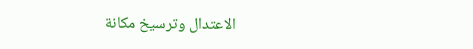الاعتدال وترسيخ مكانة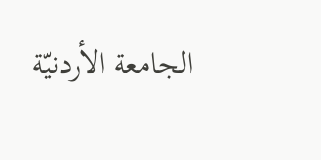الجامعة الأردنيّة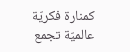كمنارة فكريّة عالميّة تجمع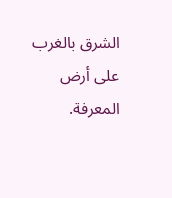الشرق بالغرب على أرض المعرفة.